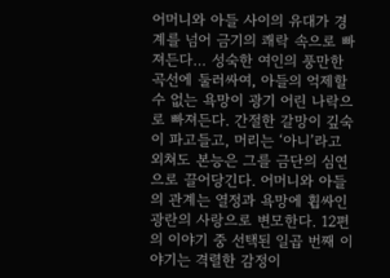어머니와 아들 사이의 유대가 경계를 넘어 금기의 쾌락 속으로 빠져든다… 성숙한 여인의 풍만한 곡선에 둘러싸여, 아들의 억제할 수 없는 욕망이 광기 어린 나락으로 빠져든다. 간절한 갈망이 깊숙이 파고들고, 머리는 ‘아니’라고 외쳐도 본능은 그를 금단의 심연으로 끌어당긴다. 어머니와 아들의 관계는 열정과 욕망에 휩싸인 광란의 사랑으로 변모한다. 12편의 이야기 중 선택된 일곱 번째 이야기는 격렬한 감정이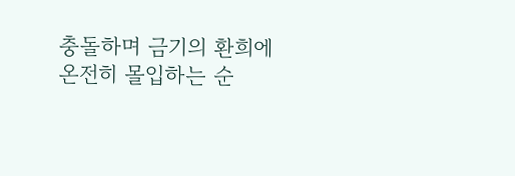충돌하며 금기의 환희에 온전히 몰입하는 순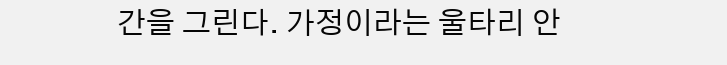간을 그린다. 가정이라는 울타리 안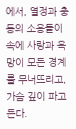에서, 열정과 충동의 소용돌이 속에 사랑과 욕망이 모든 경계를 무너뜨리고, 가슴 깊이 파고든다.